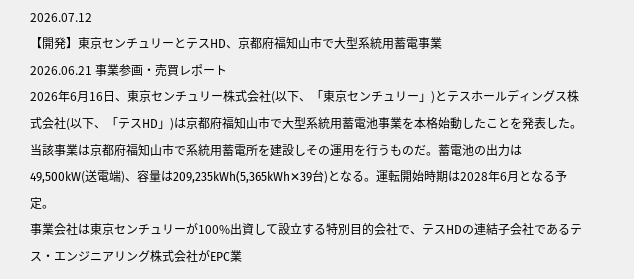2026.07.12
【開発】東京センチュリーとテスHD、京都府福知山市で大型系統用蓄電事業
2026.06.21 事業参画・売買レポート
2026年6月16日、東京センチュリー株式会社(以下、「東京センチュリー」)とテスホールディングス株式会社(以下、「テスHD」)は京都府福知山市で大型系統用蓄電池事業を本格始動したことを発表した。
当該事業は京都府福知山市で系統用蓄電所を建設しその運用を行うものだ。蓄電池の出力は49,500kW(送電端)、容量は209,235kWh(5,365kWh✕39台)となる。運転開始時期は2028年6月となる予定。
事業会社は東京センチュリーが100%出資して設立する特別目的会社で、テスHDの連結子会社であるテス・エンジニアリング株式会社がEPC業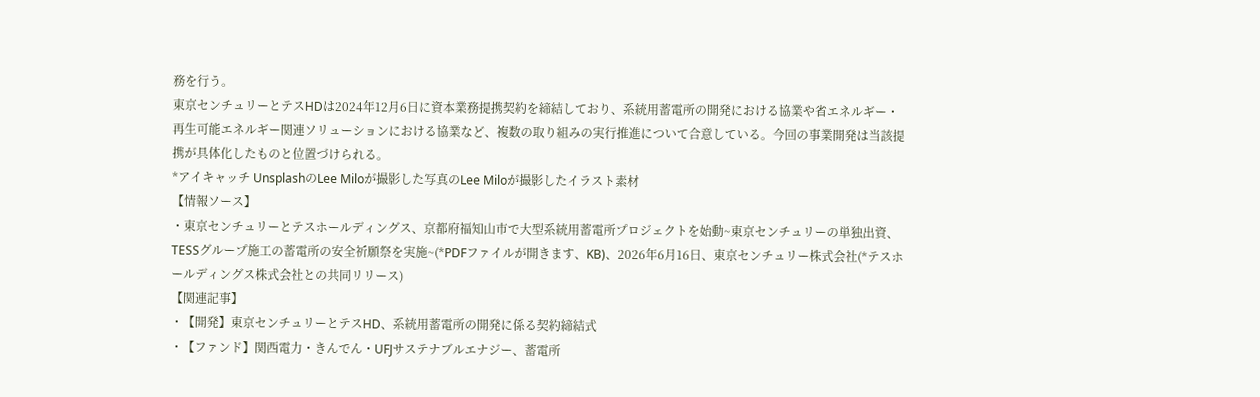務を行う。
東京センチュリーとテスHDは2024年12月6日に資本業務提携契約を締結しており、系統用蓄電所の開発における協業や省エネルギー・再生可能エネルギー関連ソリューションにおける協業など、複数の取り組みの実行推進について合意している。今回の事業開発は当該提携が具体化したものと位置づけられる。
*アイキャッチ UnsplashのLee Miloが撮影した写真のLee Miloが撮影したイラスト素材
【情報ソース】
・東京センチュリーとテスホールディングス、京都府福知山市で大型系統用蓄電所プロジェクトを始動~東京センチュリーの単独出資、TESSグループ施工の蓄電所の安全祈願祭を実施~(*PDFファイルが開きます、KB)、2026年6月16日、東京センチュリー株式会社(*テスホールディングス株式会社との共同リリース)
【関連記事】
・【開発】東京センチュリーとテスHD、系統用蓄電所の開発に係る契約締結式
・【ファンド】関西電力・きんでん・UFJサステナブルエナジー、蓄電所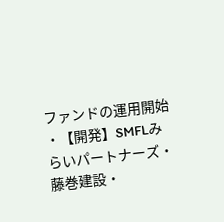ファンドの運用開始
・【開発】SMFLみらいパートナーズ・藤巻建設・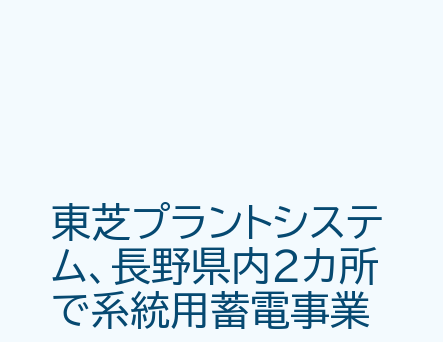東芝プラントシステム、長野県内2カ所で系統用蓄電事業